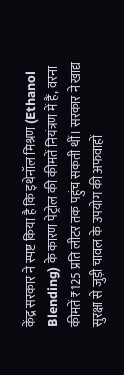केंद्र सरकार ने स्पष्ट किया है कि इथेनॉल मिश्रण (Ethanol Blending) के कारण पेट्रोल की कीमतें नियंत्रण में हैं, वरना कीमतें ₹125 प्रति लीटर तक पहुंच सकती थीं। सरकार ने खाद्य सुरक्षा से जुड़ी चावल के उपयोग की अफवाहों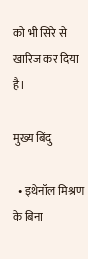को भी सिरे से खारिज कर दिया है।

मुख्य बिंदु

  • इथेनॉल मिश्रण के बिना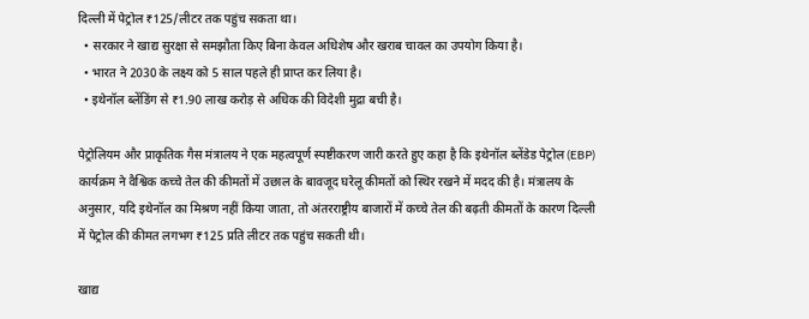दिल्ली में पेट्रोल ₹125/लीटर तक पहुंच सकता था।
  • सरकार ने खाद्य सुरक्षा से समझौता किए बिना केवल अधिशेष और खराब चावल का उपयोग किया है।
  • भारत ने 2030 के लक्ष्य को 5 साल पहले ही प्राप्त कर लिया है।
  • इथेनॉल ब्लेंडिंग से ₹1.90 लाख करोड़ से अधिक की विदेशी मुद्रा बची है।

पेट्रोलियम और प्राकृतिक गैस मंत्रालय ने एक महत्वपूर्ण स्पष्टीकरण जारी करते हुए कहा है कि इथेनॉल ब्लेंडेड पेट्रोल (EBP) कार्यक्रम ने वैश्विक कच्चे तेल की कीमतों में उछाल के बावजूद घरेलू कीमतों को स्थिर रखने में मदद की है। मंत्रालय के अनुसार, यदि इथेनॉल का मिश्रण नहीं किया जाता, तो अंतरराष्ट्रीय बाजारों में कच्चे तेल की बढ़ती कीमतों के कारण दिल्ली में पेट्रोल की कीमत लगभग ₹125 प्रति लीटर तक पहुंच सकती थी।

खाद्य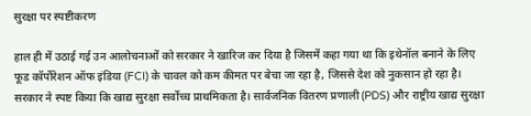सुरक्षा पर स्पष्टीकरण

हाल ही में उठाई गई उन आलोचनाओं को सरकार ने खारिज कर दिया है जिसमें कहा गया था कि इथेनॉल बनाने के लिए फूड कॉर्पोरेशन ऑफ इंडिया (FCI) के चावल को कम कीमत पर बेचा जा रहा है, जिससे देश को नुकसान हो रहा है। सरकार ने स्पष्ट किया कि खाद्य सुरक्षा सर्वोच्च प्राथमिकता है। सार्वजनिक वितरण प्रणाली (PDS) और राष्ट्रीय खाद्य सुरक्षा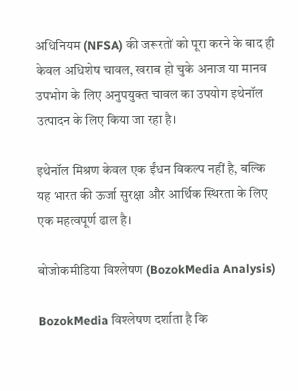अधिनियम (NFSA) की जरूरतों को पूरा करने के बाद ही केवल अधिशेष चावल, खराब हो चुके अनाज या मानव उपभोग के लिए अनुपयुक्त चावल का उपयोग इथेनॉल उत्पादन के लिए किया जा रहा है।

इथेनॉल मिश्रण केवल एक ईंधन विकल्प नहीं है, बल्कि यह भारत की ऊर्जा सुरक्षा और आर्थिक स्थिरता के लिए एक महत्वपूर्ण ढाल है।

बोजोकमीडिया विश्लेषण (BozokMedia Analysis)

BozokMedia विश्लेषण दर्शाता है कि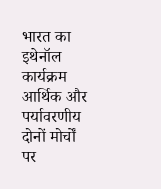भारत का इथेनॉल कार्यक्रम आर्थिक और पर्यावरणीय दोनों मोर्चों पर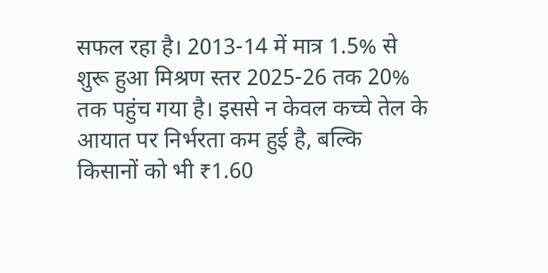सफल रहा है। 2013-14 में मात्र 1.5% से शुरू हुआ मिश्रण स्तर 2025-26 तक 20% तक पहुंच गया है। इससे न केवल कच्चे तेल के आयात पर निर्भरता कम हुई है, बल्कि किसानों को भी ₹1.60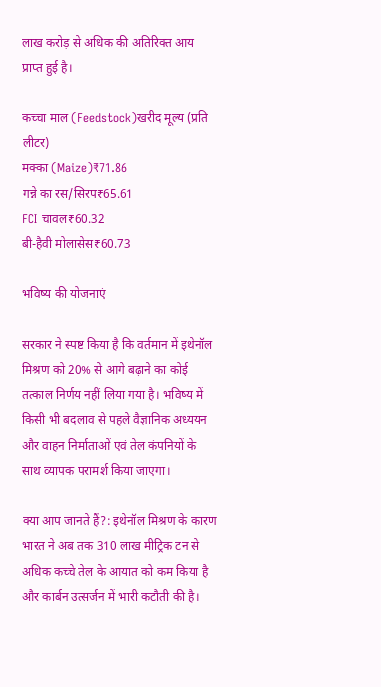लाख करोड़ से अधिक की अतिरिक्त आय प्राप्त हुई है।

कच्चा माल (Feedstock)खरीद मूल्य (प्रति लीटर)
मक्का (Maize)₹71.86
गन्ने का रस/सिरप₹65.61
FCI चावल₹60.32
बी-हैवी मोलासेस₹60.73

भविष्य की योजनाएं

सरकार ने स्पष्ट किया है कि वर्तमान में इथेनॉल मिश्रण को 20% से आगे बढ़ाने का कोई तत्काल निर्णय नहीं लिया गया है। भविष्य में किसी भी बदलाव से पहले वैज्ञानिक अध्ययन और वाहन निर्माताओं एवं तेल कंपनियों के साथ व्यापक परामर्श किया जाएगा।

क्या आप जानते हैं?: इथेनॉल मिश्रण के कारण भारत ने अब तक 310 लाख मीट्रिक टन से अधिक कच्चे तेल के आयात को कम किया है और कार्बन उत्सर्जन में भारी कटौती की है।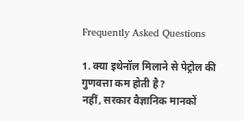Frequently Asked Questions

1. क्या इथेनॉल मिलाने से पेट्रोल की गुणवत्ता कम होती है?
नहीं, सरकार वैज्ञानिक मानकों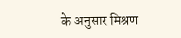के अनुसार मिश्रण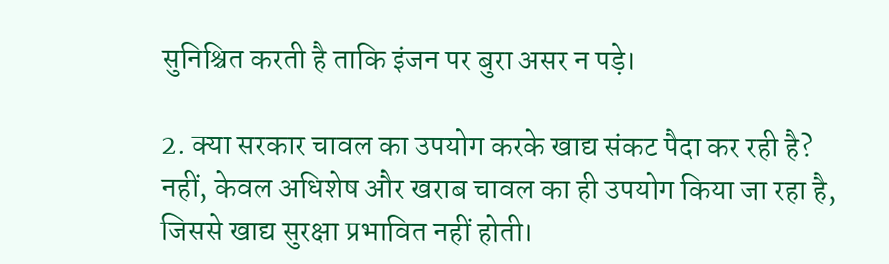सुनिश्चित करती है ताकि इंजन पर बुरा असर न पड़े।

2. क्या सरकार चावल का उपयोग करके खाद्य संकट पैदा कर रही है?
नहीं, केवल अधिशेष और खराब चावल का ही उपयोग किया जा रहा है, जिससे खाद्य सुरक्षा प्रभावित नहीं होती।